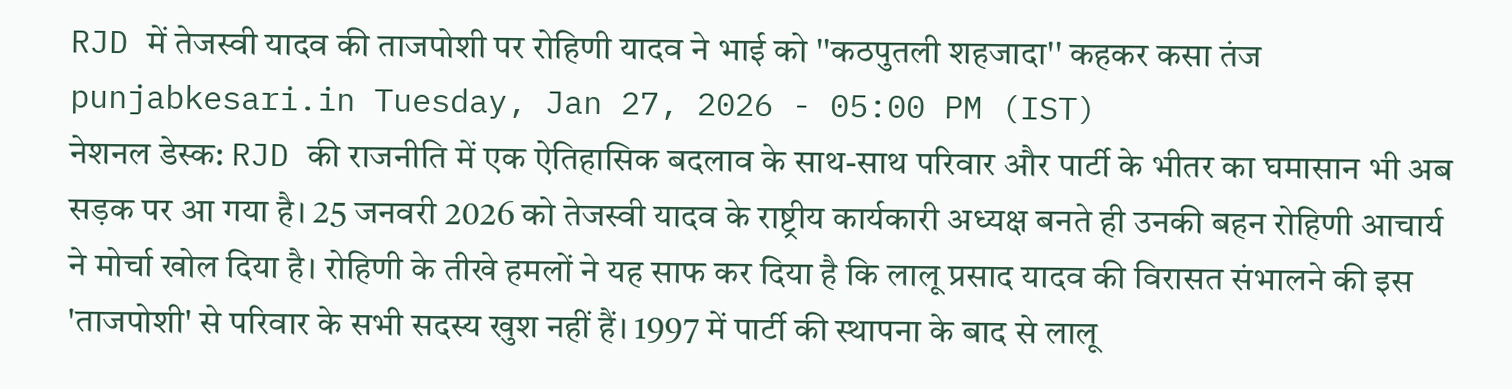RJD में तेजस्वी यादव की ताजपोशी पर रोहिणी यादव ने भाई को ''कठपुतली शहजादा'' कहकर कसा तंज
punjabkesari.in Tuesday, Jan 27, 2026 - 05:00 PM (IST)
नेशनल डेस्क: RJD की राजनीति में एक ऐतिहासिक बदलाव के साथ-साथ परिवार और पार्टी के भीतर का घमासान भी अब सड़क पर आ गया है। 25 जनवरी 2026 को तेजस्वी यादव के राष्ट्रीय कार्यकारी अध्यक्ष बनते ही उनकी बहन रोहिणी आचार्य ने मोर्चा खोल दिया है। रोहिणी के तीखे हमलों ने यह साफ कर दिया है कि लालू प्रसाद यादव की विरासत संभालने की इस 'ताजपोशी' से परिवार के सभी सदस्य खुश नहीं हैं। 1997 में पार्टी की स्थापना के बाद से लालू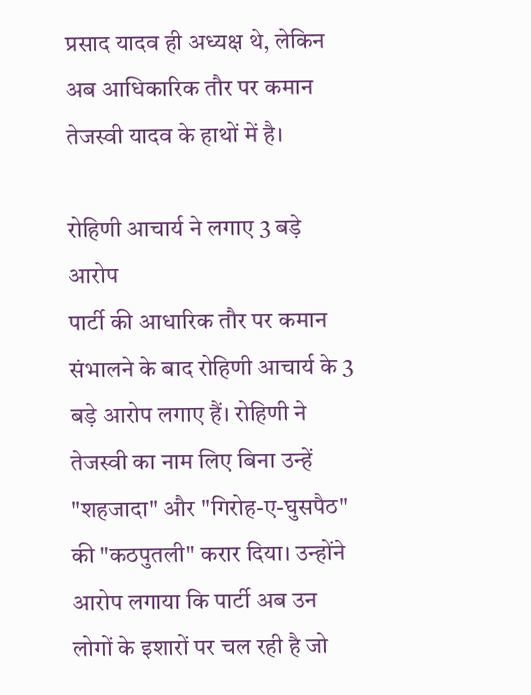प्रसाद यादव ही अध्यक्ष थे, लेकिन अब आधिकारिक तौर पर कमान तेजस्वी यादव के हाथों में है।

रोहिणी आचार्य ने लगाए 3 बड़े आरोप
पार्टी की आधारिक तौर पर कमान संभालने के बाद रोहिणी आचार्य के 3 बड़े आरोप लगाए हैं। रोहिणी ने तेजस्वी का नाम लिए बिना उन्हें "शहजादा" और "गिरोह-ए-घुसपैठ" की "कठपुतली" करार दिया। उन्होंने आरोप लगाया कि पार्टी अब उन लोगों के इशारों पर चल रही है जो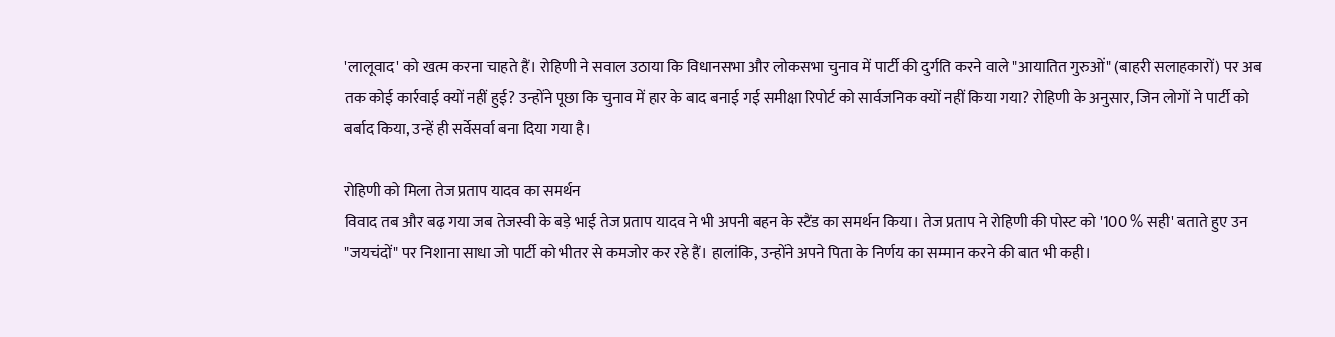'लालूवाद' को खत्म करना चाहते हैं। रोहिणी ने सवाल उठाया कि विधानसभा और लोकसभा चुनाव में पार्टी की दुर्गति करने वाले "आयातित गुरुओं" (बाहरी सलाहकारों) पर अब तक कोई कार्रवाई क्यों नहीं हुई? उन्होंने पूछा कि चुनाव में हार के बाद बनाई गई समीक्षा रिपोर्ट को सार्वजनिक क्यों नहीं किया गया? रोहिणी के अनुसार, जिन लोगों ने पार्टी को बर्बाद किया, उन्हें ही सर्वेसर्वा बना दिया गया है।

रोहिणी को मिला तेज प्रताप यादव का समर्थन
विवाद तब और बढ़ गया जब तेजस्वी के बड़े भाई तेज प्रताप यादव ने भी अपनी बहन के स्टैंड का समर्थन किया। तेज प्रताप ने रोहिणी की पोस्ट को '100 % सही' बताते हुए उन "जयचंदों" पर निशाना साधा जो पार्टी को भीतर से कमजोर कर रहे हैं। हालांकि, उन्होंने अपने पिता के निर्णय का सम्मान करने की बात भी कही।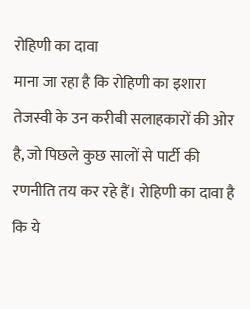रोहिणी का दावा
माना जा रहा है कि रोहिणी का इशारा तेजस्वी के उन करीबी सलाहकारों की ओर है, जो पिछले कुछ सालों से पार्टी की रणनीति तय कर रहे हैं। रोहिणी का दावा है कि ये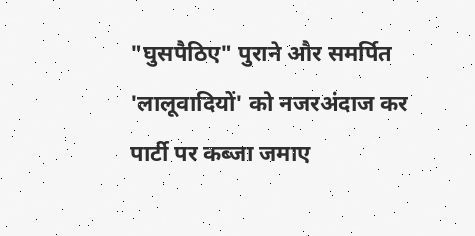"घुसपैठिए" पुराने और समर्पित 'लालूवादियों' को नजरअंदाज कर पार्टी पर कब्जा जमाए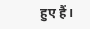हुए हैं।